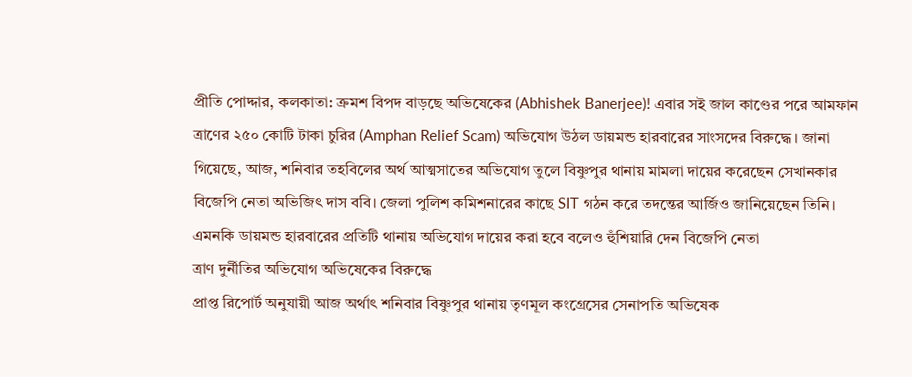প্রীতি পোদ্দার, কলকাতা: ক্রমশ বিপদ বাড়ছে অভিষেকের (Abhishek Banerjee)! এবার সই জাল কাণ্ডের পরে আমফান ত্রাণের ২৫০ কোটি টাকা চুরির (Amphan Relief Scam) অভিযোগ উঠল ডায়মন্ড হারবারের সাংসদের বিরুদ্ধে। জানা গিয়েছে, আজ, শনিবার তহবিলের অর্থ আত্মসাতের অভিযোগ তুলে বিষ্ণুপুর থানায় মামলা দায়ের করেছেন সেখানকার বিজেপি নেতা অভিজিৎ দাস ববি। জেলা পুলিশ কমিশনারের কাছে SIT গঠন করে তদন্তের আর্জিও জানিয়েছেন তিনি। এমনকি ডায়মন্ড হারবারের প্রতিটি থানায় অভিযোগ দায়ের করা হবে বলেও হুঁশিয়ারি দেন বিজেপি নেতা
ত্রাণ দুর্নীতির অভিযোগ অভিষেকের বিরুদ্ধে
প্রাপ্ত রিপোর্ট অনুযায়ী আজ অর্থাৎ শনিবার বিষ্ণুপুর থানায় তৃণমূল কংগ্রেসের সেনাপতি অভিষেক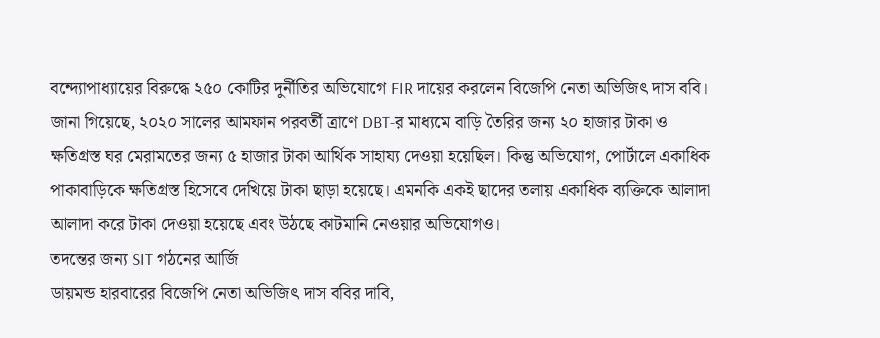বন্দ্যোপাধ্যায়ের বিরুদ্ধে ২৫০ কোটির দুর্নীতির অভিযোগে FIR দায়ের করলেন বিজেপি নেতা অভিজিৎ দাস ববি। জানা গিয়েছে, ২০২০ সালের আমফান পরবর্তী ত্রাণে DBT-র মাধ্যমে বাড়ি তৈরির জন্য ২০ হাজার টাকা ও ক্ষতিগ্রস্ত ঘর মেরামতের জন্য ৫ হাজার টাকা আর্থিক সাহায্য দেওয়া হয়েছিল। কিন্তু অভিযোগ, পোর্টালে একাধিক পাকাবাড়িকে ক্ষতিগ্রস্ত হিসেবে দেখিয়ে টাকা ছাড়া হয়েছে। এমনকি একই ছাদের তলায় একাধিক ব্যক্তিকে আলাদা আলাদা করে টাকা দেওয়া হয়েছে এবং উঠছে কাটমানি নেওয়ার অভিযোগও।
তদন্তের জন্য SIT গঠনের আর্জি
ডায়মন্ড হারবারের বিজেপি নেতা অভিজিৎ দাস ববির দাবি,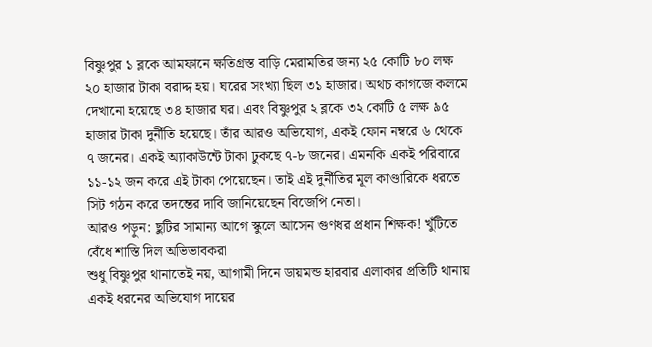বিষ্ণুপুর ১ ব্লকে আমফানে ক্ষতিগ্রস্ত বাড়ি মেরামতির জন্য ২৫ কোটি ৮০ লক্ষ ২০ হাজার টাকা বরাদ্দ হয়। ঘরের সংখ্যা ছিল ৩১ হাজার। অথচ কাগজে কলমে দেখানো হয়েছে ৩৪ হাজার ঘর। এবং বিষ্ণুপুর ২ ব্লকে ৩২ কোটি ৫ লক্ষ ৯৫ হাজার টাকা দুর্নীতি হয়েছে। তাঁর আরও অভিযোগ, একই ফোন নম্বরে ৬ থেকে ৭ জনের। একই অ্যাকাউন্টে টাকা ঢুকছে ৭-৮ জনের। এমনকি একই পরিবারে ১১-১২ জন করে এই টাকা পেয়েছেন। তাই এই দুর্নীতির মূল কাণ্ডারিকে ধরতে সিট গঠন করে তদন্তের দাবি জানিয়েছেন বিজেপি নেতা।
আরও পড়ুন: ছুটির সামান্য আগে স্কুলে আসেন গুণধর প্রধান শিক্ষক! খুঁটিতে বেঁধে শাস্তি দিল অভিভাবকরা
শুধু বিষ্ণুপুর থানাতেই নয়, আগামী দিনে ডায়মন্ড হারবার এলাকার প্রতিটি থানায় একই ধরনের অভিযোগ দায়ের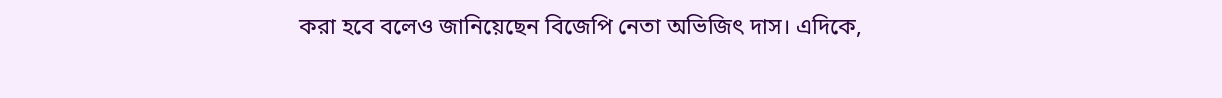করা হবে বলেও জানিয়েছেন বিজেপি নেতা অভিজিৎ দাস। এদিকে,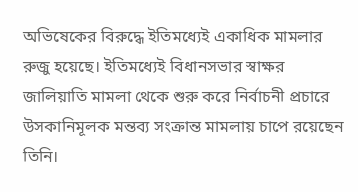অভিষেকের বিরুদ্ধে ইতিমধ্যেই একাধিক মামলার রুজু হয়েছে। ইতিমধ্যেই বিধানসভার স্বাক্ষর জালিয়াতি মামলা থেকে শুরু করে নির্বাচনী প্রচারে উসকানিমূলক মন্তব্য সংক্রান্ত মামলায় চাপে রয়েছেন তিনি।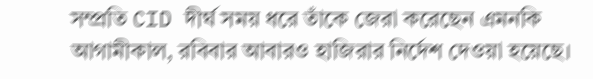সম্প্রতি CID দীর্ঘ সময় ধরে তাঁকে জেরা করেছেন এমনকি আগামীকাল, রবিবার আবারও হাজিরার নির্দেশ দেওয়া হয়েছে।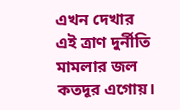এখন দেখার এই ত্রাণ দুর্নীতি মামলার জল কতদূর এগোয়।